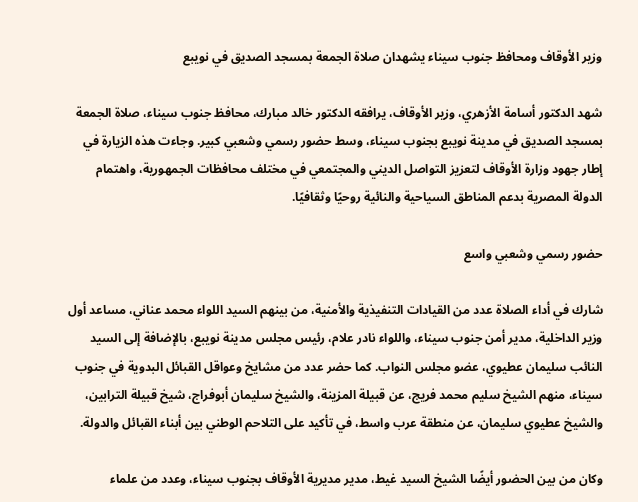وزير الأوقاف ومحافظ جنوب سيناء يشهدان صلاة الجمعة بمسجد الصديق في نويبع

شهد الدكتور أسامة الأزهري، وزير الأوقاف، يرافقه الدكتور خالد مبارك، محافظ جنوب سيناء، صلاة الجمعة بمسجد الصديق في مدينة نويبع بجنوب سيناء، وسط حضور رسمي وشعبي كبير. وجاءت هذه الزيارة في إطار جهود وزارة الأوقاف لتعزيز التواصل الديني والمجتمعي في مختلف محافظات الجمهورية، واهتمام الدولة المصرية بدعم المناطق السياحية والنائية روحيًا وثقافيًا.

حضور رسمي وشعبي واسع

شارك في أداء الصلاة عدد من القيادات التنفيذية والأمنية، من بينهم السيد اللواء محمد عناني، مساعد أول وزير الداخلية، مدير أمن جنوب سيناء، واللواء نادر علام، رئيس مجلس مدينة نويبع، بالإضافة إلى السيد النائب سليمان عطيوي، عضو مجلس النواب. كما حضر عدد من مشايخ وعواقل القبائل البدوية في جنوب سيناء، منهم الشيخ سليم محمد فريج، عن قبيلة المزينة، والشيخ سليمان أبوفراج، شيخ قبيلة الترابين، والشيخ عطيوي سليمان، عن منطقة عرب واسط، في تأكيد على التلاحم الوطني بين أبناء القبائل والدولة.

وكان من بين الحضور أيضًا الشيخ السيد غيط، مدير مديرية الأوقاف بجنوب سيناء، وعدد من علماء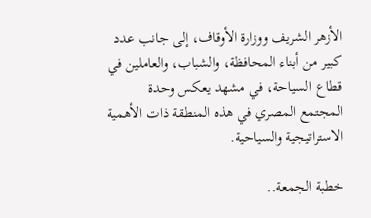الأزهر الشريف ووزارة الأوقاف، إلى جانب عدد كبير من أبناء المحافظة، والشباب، والعاملين في قطاع السياحة، في مشهد يعكس وحدة المجتمع المصري في هذه المنطقة ذات الأهمية الاستراتيجية والسياحية.

خطبة الجمعة..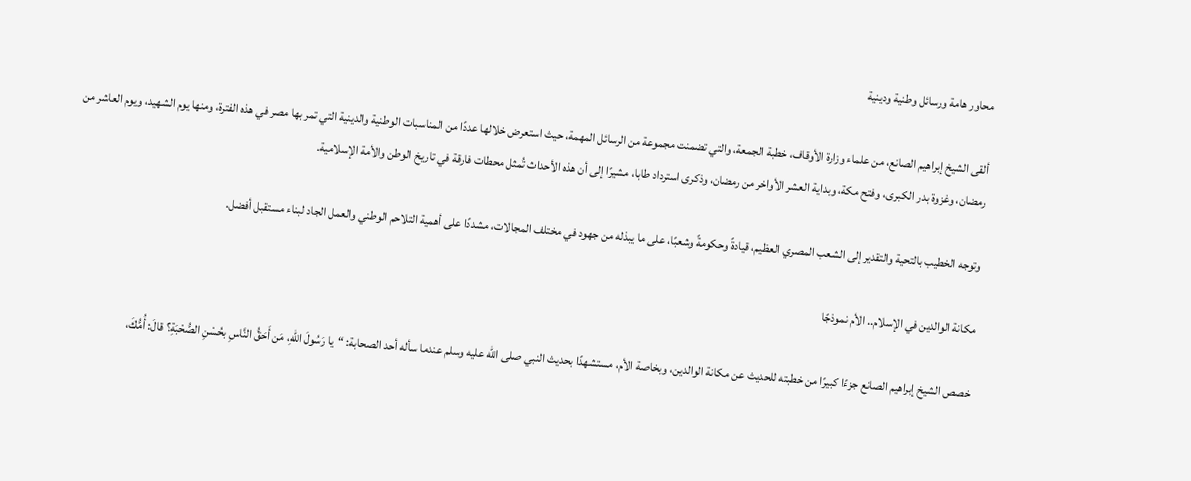محاور هامة ورسائل وطنية ودينية

ألقى الشيخ إبراهيم الصانع، من علماء وزارة الأوقاف، خطبة الجمعة، والتي تضمنت مجموعة من الرسائل المهمة، حيث استعرض خلالها عددًا من المناسبات الوطنية والدينية التي تمر بها مصر في هذه الفترة، ومنها يوم الشهيد، ويوم العاشر من رمضان، وغزوة بدر الكبرى، وفتح مكة، وبداية العشر الأواخر من رمضان، وذكرى استرداد طابا، مشيرًا إلى أن هذه الأحداث تُمثل محطات فارقة في تاريخ الوطن والأمة الإسلامية.

وتوجه الخطيب بالتحية والتقدير إلى الشعب المصري العظيم، قيادةً وحكومةً وشعبًا، على ما يبذله من جهود في مختلف المجالات، مشددًا على أهمية التلاحم الوطني والعمل الجاد لبناء مستقبل أفضل.

مكانة الوالدين في الإسلام.. الأم نموذجًا

خصص الشيخ إبراهيم الصانع جزءًا كبيرًا من خطبته للحديث عن مكانة الوالدين، وبخاصة الأم، مستشهدًا بحديث النبي صلى الله عليه وسلم عندما سأله أحد الصحابة: “يا رَسُولَ اللهِ، مَن أَحَقُّ النَّاسِ بحُسْنِ الصُّحْبَةِ؟ قالَ: أُمُّكَ،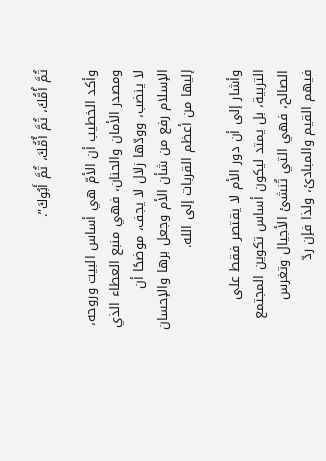ثُمَّ أُمُّكَ، ثُمَّ أُمُّكَ، ثُمَّ أَبُوكَ”.

وأكد الخطيب أن الأمّ هي أساس البيت وروحه، ومصدر الأمان والحنان، فهي منبع العطاء الذي لا ينضب، وودّها زلال لا يجف، موضحًا أن الإسلام رفع من شأن الأم وجعل برها والإحسان إليها من أعظم القربات إلى الله.

وأشار إلى أن دور الأم لا يقتصر فقط على التربية، بل يمتد ليكون أساس تكوين المجتمع الصالح، فهي التي تُنشئ الأجيال وتغرس فيهم القيم والمبادئ، ولذا فإن ردّ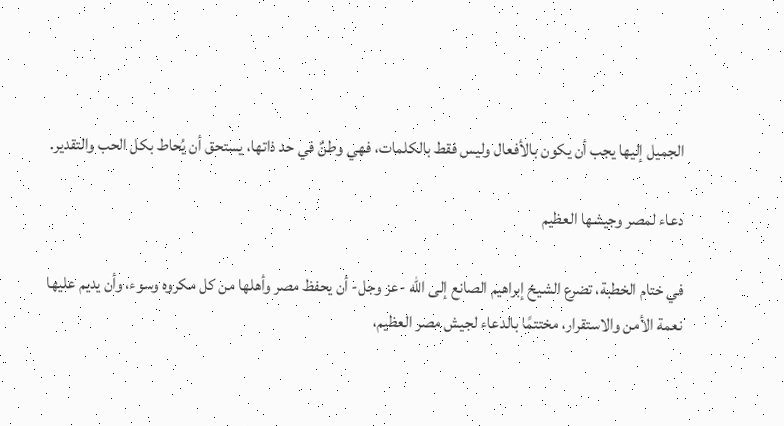الجميل إليها يجب أن يكون بالأفعال وليس فقط بالكلمات، فهي وطنٌ في حد ذاتها، يستحق أن يُحاط بكل الحب والتقدير.

دعاء لمصر وجيشها العظيم

في ختام الخطبة، تضرع الشيخ إبراهيم الصانع إلى الله -عز وجل- أن يحفظ مصر وأهلها من كل مكروه وسوء، وأن يديم عليها نعمة الأمن والاستقرار، مختتمًا بالدعاء لجيش مصر العظيم،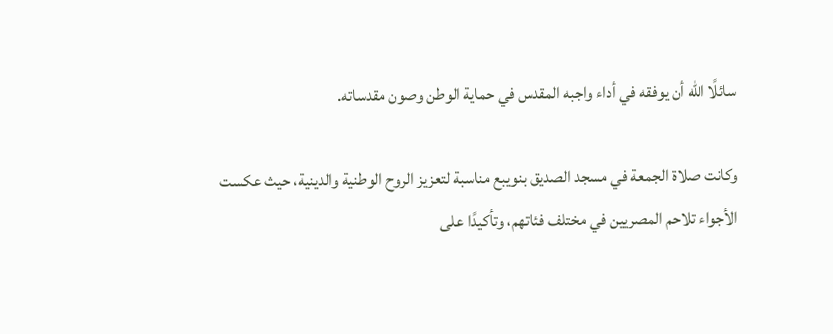سائلًا الله أن يوفقه في أداء واجبه المقدس في حماية الوطن وصون مقدساته.

وكانت صلاة الجمعة في مسجد الصديق بنويبع مناسبة لتعزيز الروح الوطنية والدينية، حيث عكست الأجواء تلاحم المصريين في مختلف فئاتهم، وتأكيدًا على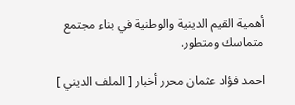أهمية القيم الدينية والوطنية في بناء مجتمع متماسك ومتطور.

احمد فؤاد عثمان محرر أخبار [ الملف الديني ]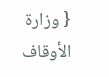{ وزارة الأوقاف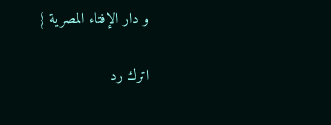و دار الإفتاء المصرية }

اترك رد